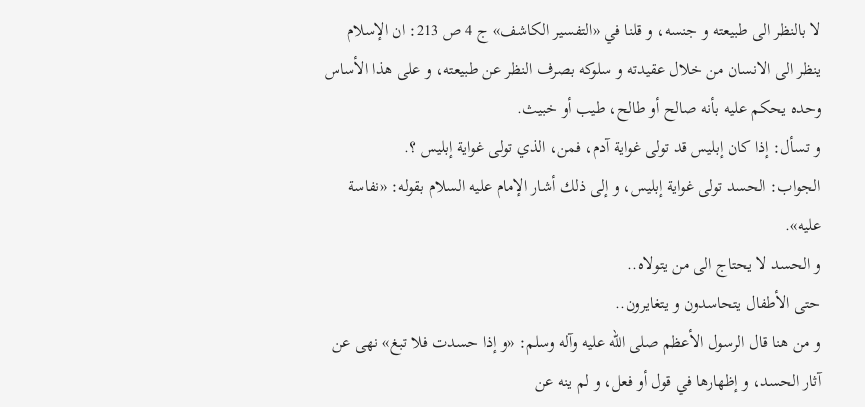لا بالنظر الى طبيعته و جنسه، و قلنا في «التفسير الكاشف» ج 4 ص 213: ان الإسلام ينظر الى الانسان من خلال عقيدته و سلوكه بصرف النظر عن طبيعته، و على هذا الأساس وحده يحكم عليه بأنه صالح أو طالح، طيب أو خبيث.
و تسأل: إذا كان إبليس قد تولى غواية آدم، فمن، الذي تولى غواية إبليس ؟.
الجواب: الحسد تولى غواية إبليس، و إلى ذلك أشار الإمام عليه السلام بقوله: «نفاسة عليه».
و الحسد لا يحتاج الى من يتولاه..
حتى الأطفال يتحاسدون و يتغايرون..
و من هنا قال الرسول الأعظم صلى الله عليه وآله وسلم: «و إذا حسدت فلا تبغ» نهى عن آثار الحسد، و إظهارها في قول أو فعل، و لم ينه عن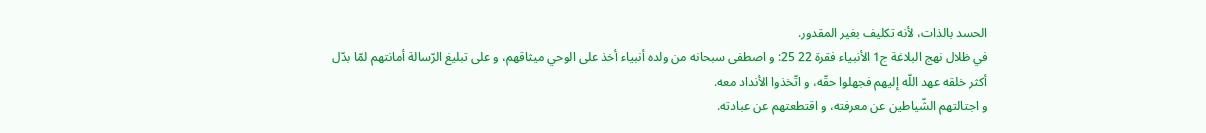الحسد بالذات، لأنه تكليف بغير المقدور.
في ظلال نهج البلاغة ج1 الأنبياء فقرة 22 25: و اصطفى سبحانه من ولده أنبياء أخذ على الوحي ميثاقهم، و على تبليغ الرّسالة أمانتهم لمّا بدّل أكثر خلقه عهد اللّه إليهم فجهلوا حقّه، و اتّخذوا الأنداد معه.
و اجتالتهم الشّياطين عن معرفته، و اقتطعتهم عن عبادته.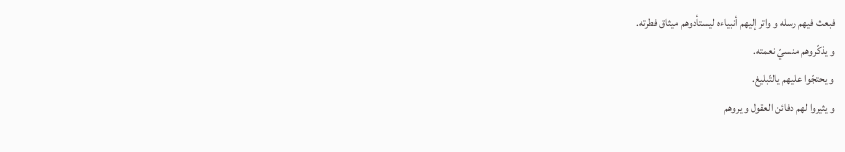فبعث فيهم رسله و واتر إليهم أنبياءه ليستأدوهم ميثاق فطرته.
و يذكّروهم منسيّ نعمته.
و يحتجّوا عليهم يالتّبليغ.
و يثيروا لهم دفائن العقول و يروهم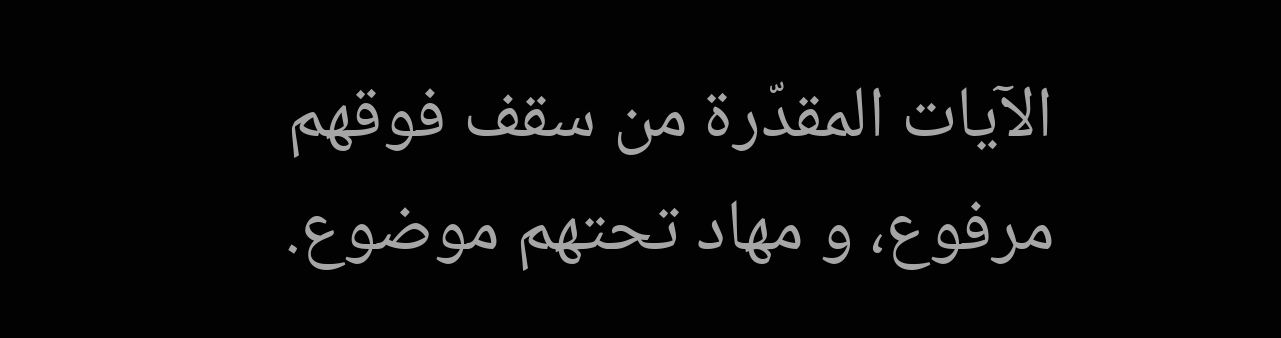الآيات المقدّرة من سقف فوقهم مرفوع، و مهاد تحتهم موضوع.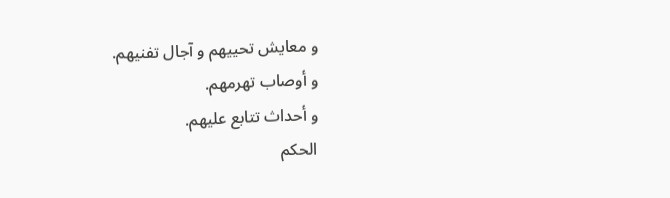و معايش تحييهم و آجال تفنيهم.
و أوصاب تهرمهم.
و أحداث تتابع عليهم.
الحكم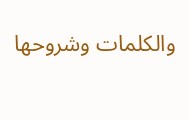والكلمات وشروحها